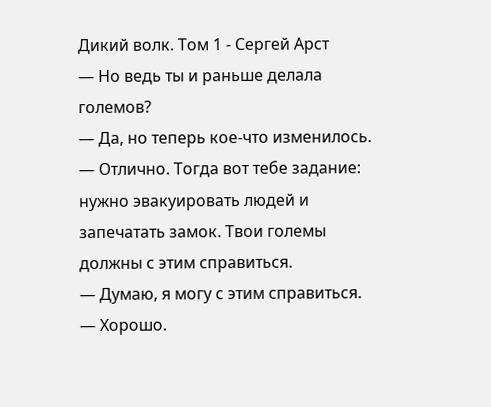Дикий волк. Том 1 - Сергей Арст
— Но ведь ты и раньше делала големов?
— Да, но теперь кое-что изменилось.
— Отлично. Тогда вот тебе задание: нужно эвакуировать людей и запечатать замок. Твои големы должны с этим справиться.
— Думаю, я могу с этим справиться.
— Хорошо.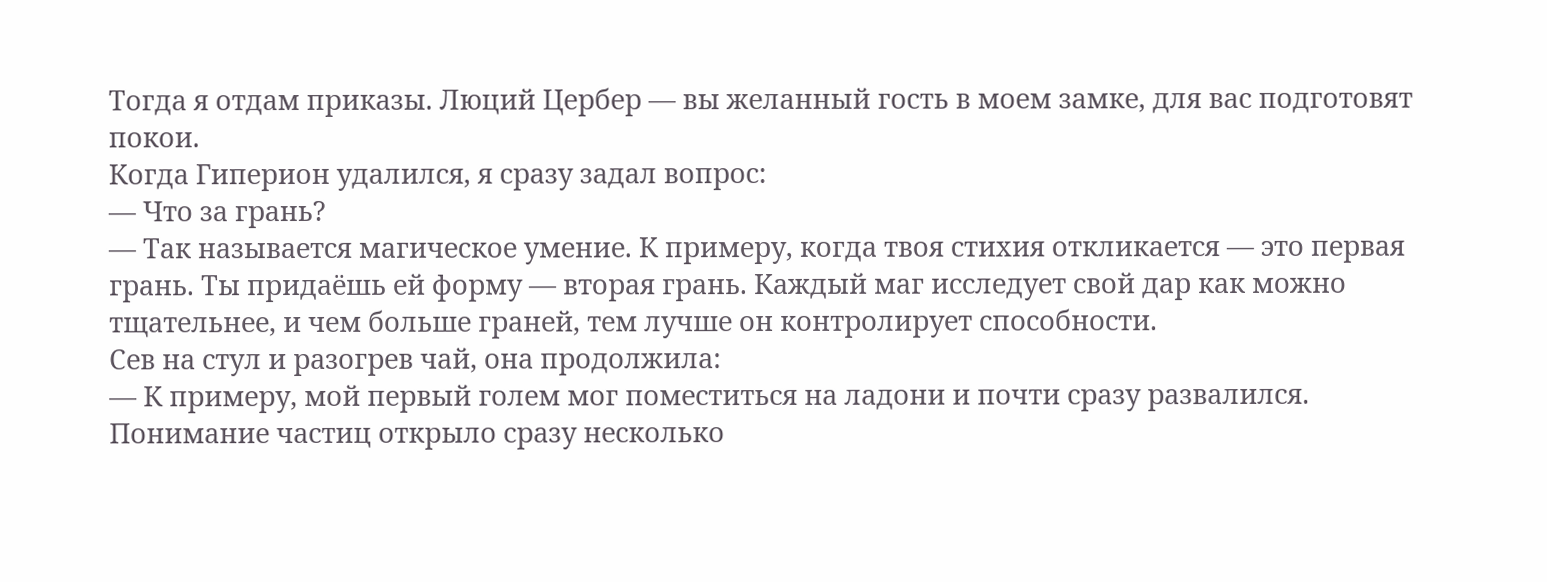Тогда я отдам приказы. Люций Цербер — вы желанный гость в моем замке, для вас подготовят покои.
Когда Гиперион удалился, я сразу задал вопрос:
— Что за грань?
— Так называется магическое умение. К примеру, когда твоя стихия откликается — это первая грань. Ты придаёшь ей форму — вторая грань. Каждый маг исследует свой дар как можно тщательнее, и чем больше граней, тем лучше он контролирует способности.
Сев на стул и разогрев чай, она продолжила:
— К примеру, мой первый голем мог поместиться на ладони и почти сразу развалился. Понимание частиц открыло сразу несколько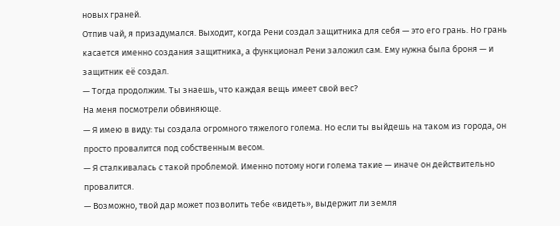новых граней.
Отпив чай, я призадумался. Выходит, когда Рени создал защитника для себя — это его грань. Но грань касается именно создания защитника, а функционал Рени заложил сам. Ему нужна была броня — и защитник её создал.
— Тогда продолжим. Ты знаешь, что каждая вещь имеет свой вес?
На меня посмотрели обвиняюще.
— Я имею в виду: ты создала огромного тяжелого голема. Но если ты выйдешь на таком из города, он просто провалится под собственным весом.
— Я сталкивалась с такой проблемой. Именно потому ноги голема такие — иначе он действительно провалится.
— Возможно, твой дар может позволить тебе «видеть», выдержит ли земля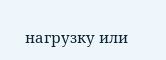нагрузку или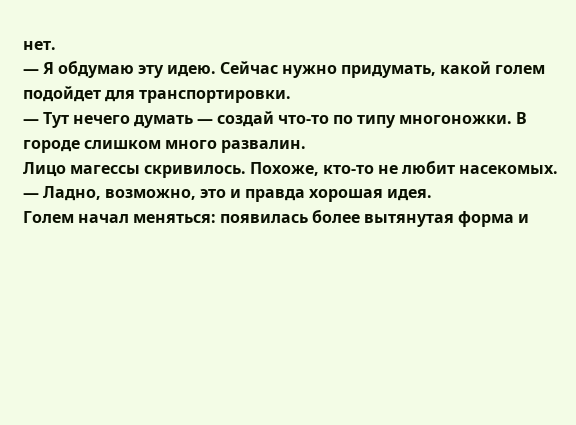нет.
— Я обдумаю эту идею. Сейчас нужно придумать, какой голем подойдет для транспортировки.
— Тут нечего думать — создай что-то по типу многоножки. В городе слишком много развалин.
Лицо магессы скривилось. Похоже, кто-то не любит насекомых.
— Ладно, возможно, это и правда хорошая идея.
Голем начал меняться: появилась более вытянутая форма и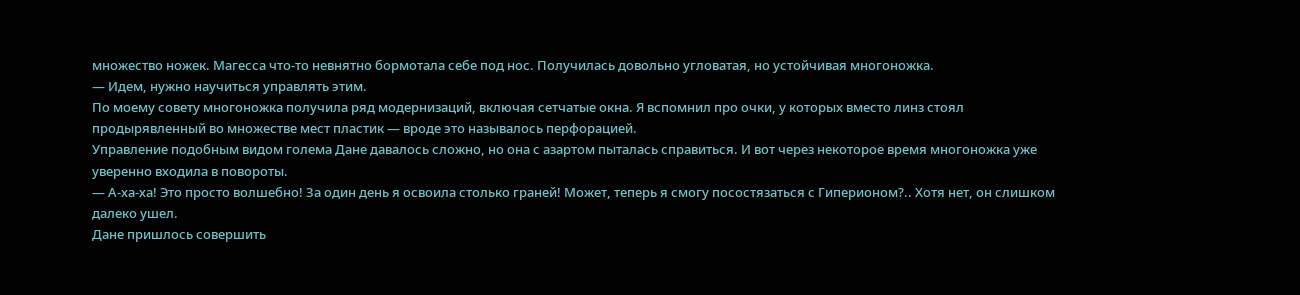множество ножек. Магесса что-то невнятно бормотала себе под нос. Получилась довольно угловатая, но устойчивая многоножка.
— Идем, нужно научиться управлять этим.
По моему совету многоножка получила ряд модернизаций, включая сетчатые окна. Я вспомнил про очки, у которых вместо линз стоял продырявленный во множестве мест пластик — вроде это называлось перфорацией.
Управление подобным видом голема Дане давалось сложно, но она с азартом пыталась справиться. И вот через некоторое время многоножка уже уверенно входила в повороты.
— А-ха-ха! Это просто волшебно! За один день я освоила столько граней! Может, теперь я смогу посостязаться с Гиперионом?.. Хотя нет, он слишком далеко ушел.
Дане пришлось совершить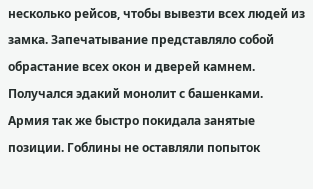несколько рейсов, чтобы вывезти всех людей из замка. Запечатывание представляло собой обрастание всех окон и дверей камнем. Получался эдакий монолит с башенками.
Армия так же быстро покидала занятые позиции. Гоблины не оставляли попыток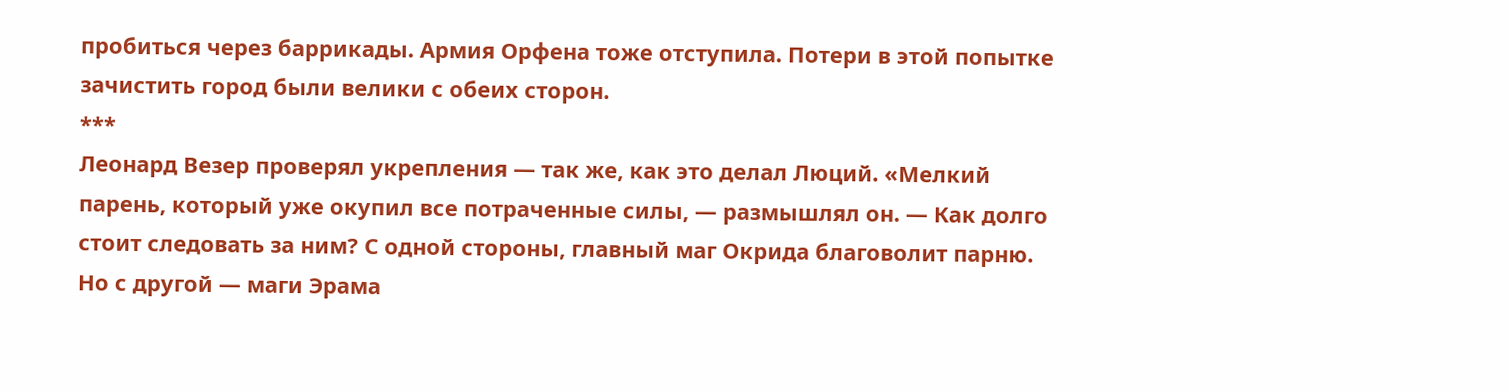пробиться через баррикады. Армия Орфена тоже отступила. Потери в этой попытке зачистить город были велики с обеих сторон.
***
Леонард Везер проверял укрепления — так же, как это делал Люций. «Мелкий парень, который уже окупил все потраченные силы, — размышлял он. — Как долго стоит следовать за ним? С одной стороны, главный маг Окрида благоволит парню. Но с другой — маги Эрама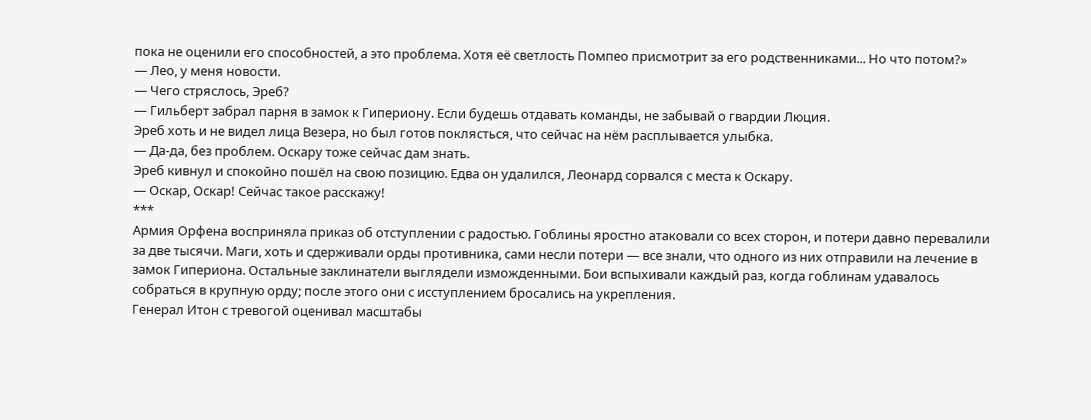пока не оценили его способностей, а это проблема. Хотя её светлость Помпео присмотрит за его родственниками... Но что потом?»
— Лео, у меня новости.
— Чего стряслось, Эреб?
— Гильберт забрал парня в замок к Гипериону. Если будешь отдавать команды, не забывай о гвардии Люция.
Эреб хоть и не видел лица Везера, но был готов поклясться, что сейчас на нём расплывается улыбка.
— Да-да, без проблем. Оскару тоже сейчас дам знать.
Эреб кивнул и спокойно пошёл на свою позицию. Едва он удалился, Леонард сорвался с места к Оскару.
— Оскар, Оскар! Сейчас такое расскажу!
***
Армия Орфена восприняла приказ об отступлении с радостью. Гоблины яростно атаковали со всех сторон, и потери давно перевалили за две тысячи. Маги, хоть и сдерживали орды противника, сами несли потери — все знали, что одного из них отправили на лечение в замок Гипериона. Остальные заклинатели выглядели изможденными. Бои вспыхивали каждый раз, когда гоблинам удавалось собраться в крупную орду; после этого они с исступлением бросались на укрепления.
Генерал Итон с тревогой оценивал масштабы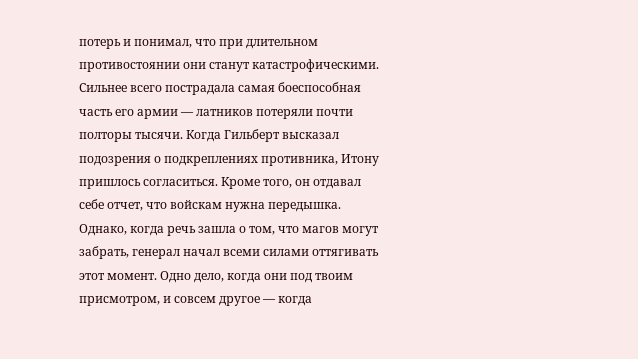потерь и понимал, что при длительном противостоянии они станут катастрофическими. Сильнее всего пострадала самая боеспособная часть его армии — латников потеряли почти полторы тысячи. Когда Гильберт высказал подозрения о подкреплениях противника, Итону пришлось согласиться. Кроме того, он отдавал себе отчет, что войскам нужна передышка.
Однако, когда речь зашла о том, что магов могут забрать, генерал начал всеми силами оттягивать этот момент. Одно дело, когда они под твоим присмотром, и совсем другое — когда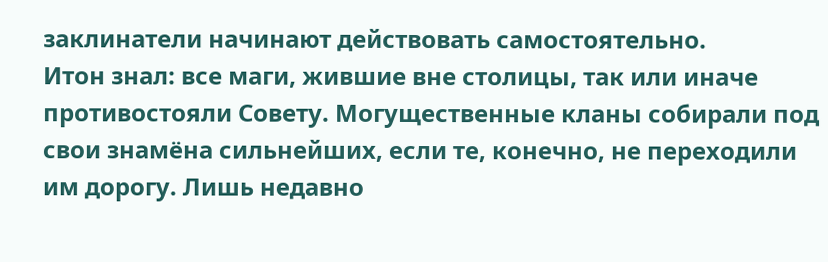заклинатели начинают действовать самостоятельно.
Итон знал: все маги, жившие вне столицы, так или иначе противостояли Совету. Могущественные кланы собирали под свои знамёна сильнейших, если те, конечно, не переходили им дорогу. Лишь недавно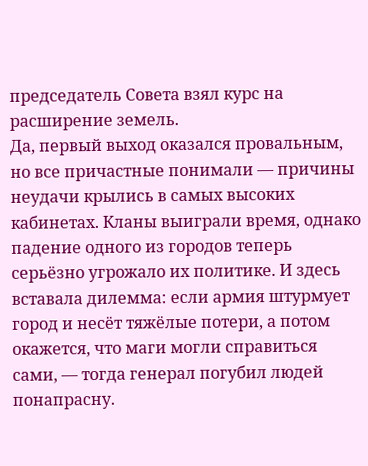председатель Совета взял курс на расширение земель.
Да, первый выход оказался провальным, но все причастные понимали — причины неудачи крылись в самых высоких кабинетах. Кланы выиграли время, однако падение одного из городов теперь серьёзно угрожало их политике. И здесь вставала дилемма: если армия штурмует город и несёт тяжёлые потери, а потом окажется, что маги могли справиться сами, — тогда генерал погубил людей понапрасну.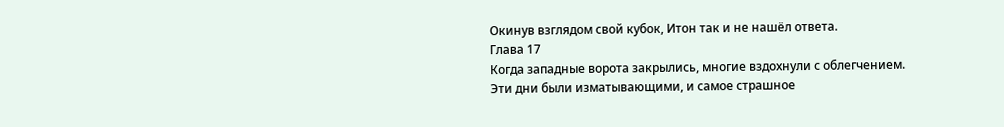Окинув взглядом свой кубок, Итон так и не нашёл ответа.
Глава 17
Когда западные ворота закрылись, многие вздохнули с облегчением. Эти дни были изматывающими, и самое страшное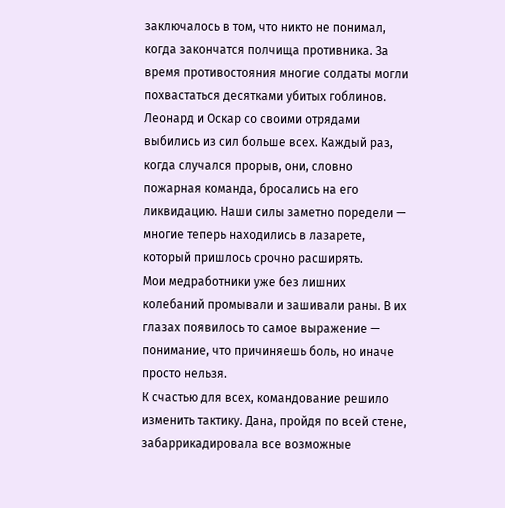заключалось в том, что никто не понимал, когда закончатся полчища противника. За время противостояния многие солдаты могли похвастаться десятками убитых гоблинов.
Леонард и Оскар со своими отрядами выбились из сил больше всех. Каждый раз, когда случался прорыв, они, словно пожарная команда, бросались на его ликвидацию. Наши силы заметно поредели — многие теперь находились в лазарете, который пришлось срочно расширять.
Мои медработники уже без лишних колебаний промывали и зашивали раны. В их глазах появилось то самое выражение — понимание, что причиняешь боль, но иначе просто нельзя.
К счастью для всех, командование решило изменить тактику. Дана, пройдя по всей стене, забаррикадировала все возможные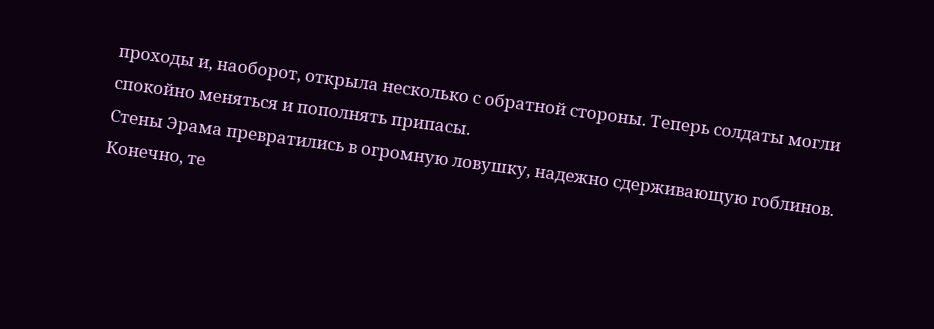проходы и, наоборот, открыла несколько с обратной стороны. Теперь солдаты могли спокойно меняться и пополнять припасы.
Стены Эрама превратились в огромную ловушку, надежно сдерживающую гоблинов. Конечно, те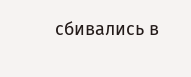сбивались в